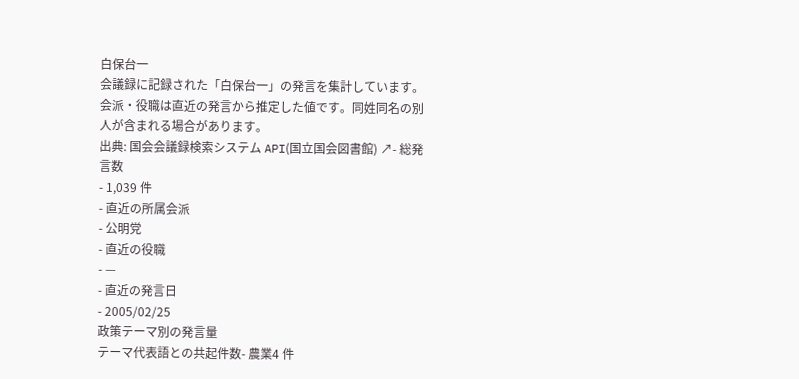白保台一
会議録に記録された「白保台一」の発言を集計しています。会派・役職は直近の発言から推定した値です。同姓同名の別人が含まれる場合があります。
出典: 国会会議録検索システム API(国立国会図書館) ↗- 総発言数
- 1,039 件
- 直近の所属会派
- 公明党
- 直近の役職
- —
- 直近の発言日
- 2005/02/25
政策テーマ別の発言量
テーマ代表語との共起件数- 農業4 件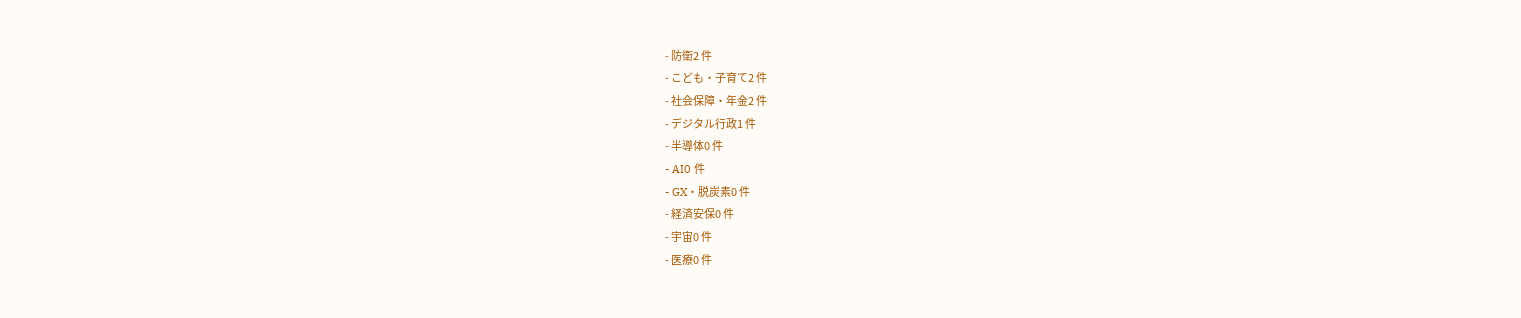- 防衛2 件
- こども・子育て2 件
- 社会保障・年金2 件
- デジタル行政1 件
- 半導体0 件
- AI0 件
- GX・脱炭素0 件
- 経済安保0 件
- 宇宙0 件
- 医療0 件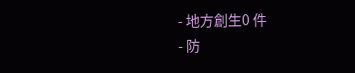- 地方創生0 件
- 防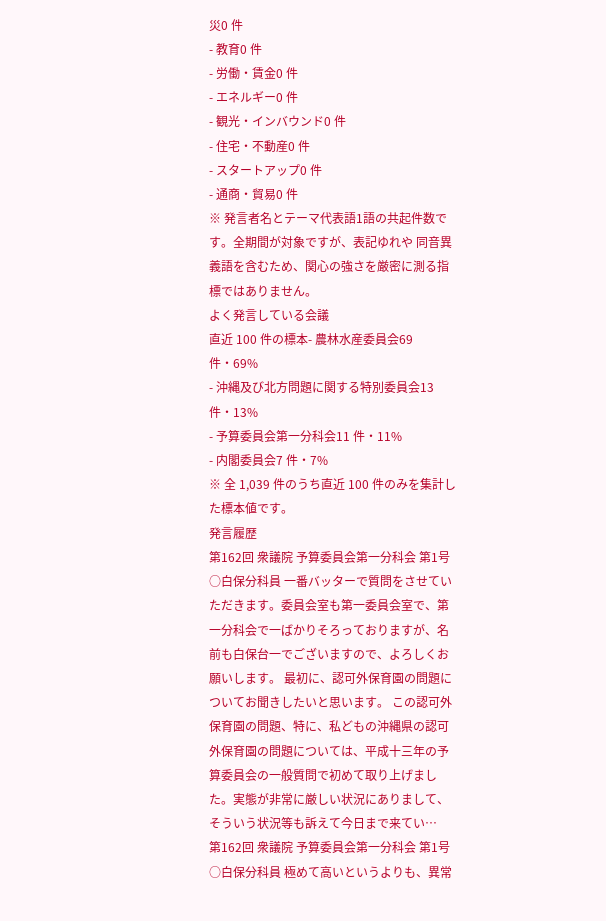災0 件
- 教育0 件
- 労働・賃金0 件
- エネルギー0 件
- 観光・インバウンド0 件
- 住宅・不動産0 件
- スタートアップ0 件
- 通商・貿易0 件
※ 発言者名とテーマ代表語1語の共起件数です。全期間が対象ですが、表記ゆれや 同音異義語を含むため、関心の強さを厳密に測る指標ではありません。
よく発言している会議
直近 100 件の標本- 農林水産委員会69 件・69%
- 沖縄及び北方問題に関する特別委員会13 件・13%
- 予算委員会第一分科会11 件・11%
- 内閣委員会7 件・7%
※ 全 1,039 件のうち直近 100 件のみを集計した標本値です。
発言履歴
第162回 衆議院 予算委員会第一分科会 第1号
○白保分科員 一番バッターで質問をさせていただきます。委員会室も第一委員会室で、第一分科会で一ばかりそろっておりますが、名前も白保台一でございますので、よろしくお願いします。 最初に、認可外保育園の問題についてお聞きしたいと思います。 この認可外保育園の問題、特に、私どもの沖縄県の認可外保育園の問題については、平成十三年の予算委員会の一般質問で初めて取り上げました。実態が非常に厳しい状況にありまして、そういう状況等も訴えて今日まで来てい…
第162回 衆議院 予算委員会第一分科会 第1号
○白保分科員 極めて高いというよりも、異常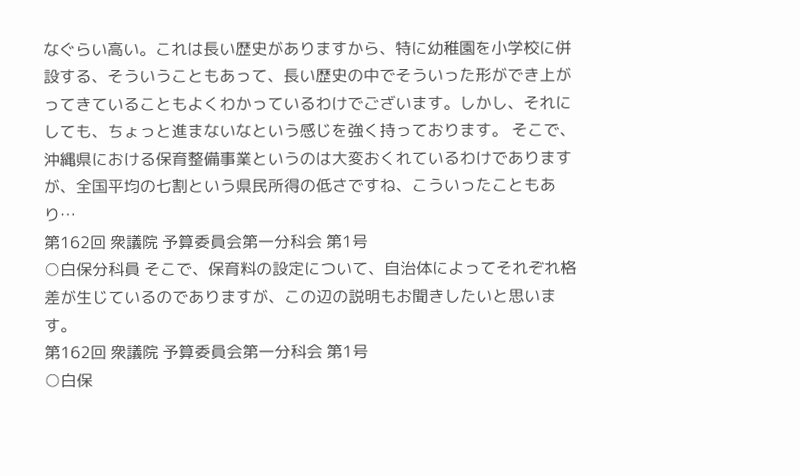なぐらい高い。これは長い歴史がありますから、特に幼稚園を小学校に併設する、そういうこともあって、長い歴史の中でそういった形ができ上がってきていることもよくわかっているわけでございます。しかし、それにしても、ちょっと進まないなという感じを強く持っております。 そこで、沖縄県における保育整備事業というのは大変おくれているわけでありますが、全国平均の七割という県民所得の低さですね、こういったこともあり…
第162回 衆議院 予算委員会第一分科会 第1号
○白保分科員 そこで、保育料の設定について、自治体によってそれぞれ格差が生じているのでありますが、この辺の説明もお聞きしたいと思います。
第162回 衆議院 予算委員会第一分科会 第1号
○白保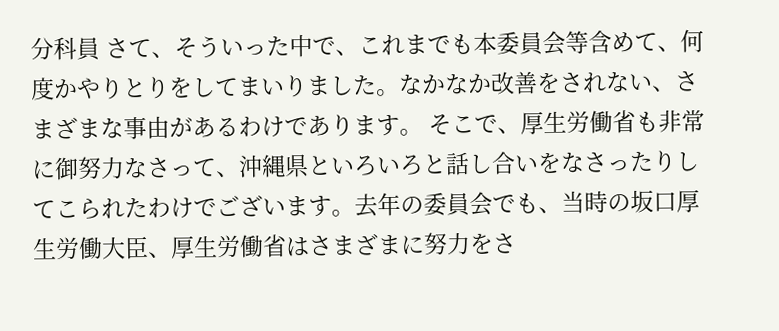分科員 さて、そういった中で、これまでも本委員会等含めて、何度かやりとりをしてまいりました。なかなか改善をされない、さまざまな事由があるわけであります。 そこで、厚生労働省も非常に御努力なさって、沖縄県といろいろと話し合いをなさったりしてこられたわけでございます。去年の委員会でも、当時の坂口厚生労働大臣、厚生労働省はさまざまに努力をさ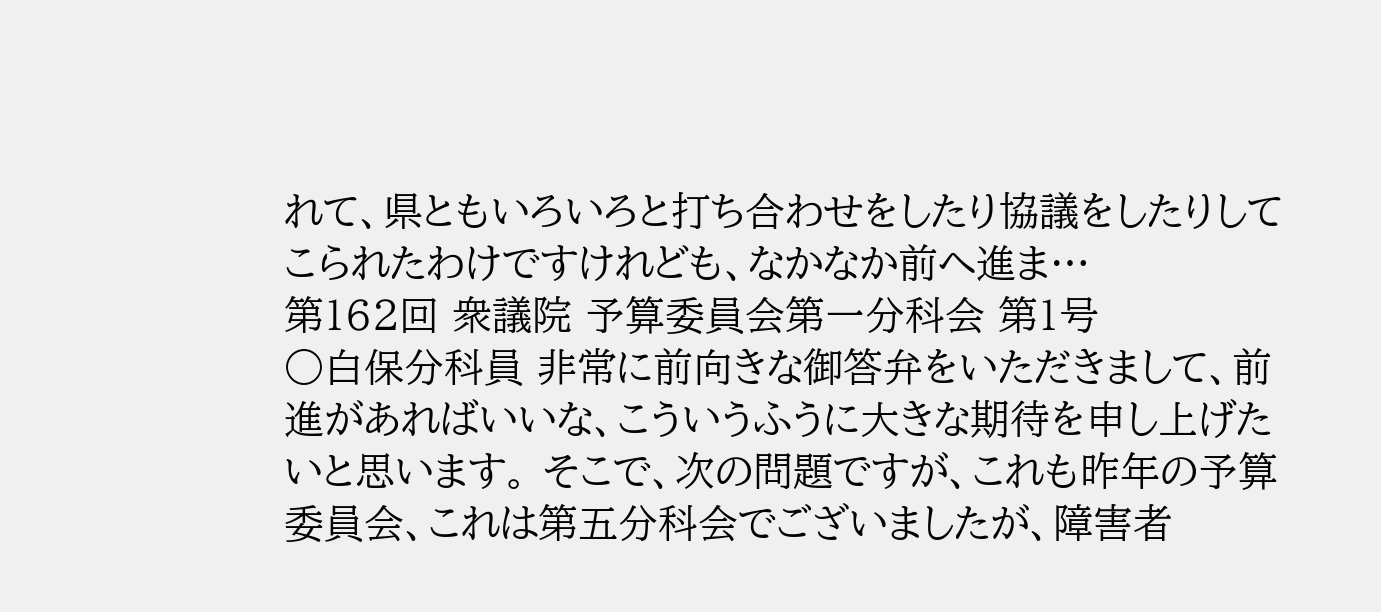れて、県ともいろいろと打ち合わせをしたり協議をしたりしてこられたわけですけれども、なかなか前へ進ま…
第162回 衆議院 予算委員会第一分科会 第1号
○白保分科員 非常に前向きな御答弁をいただきまして、前進があればいいな、こういうふうに大きな期待を申し上げたいと思います。 そこで、次の問題ですが、これも昨年の予算委員会、これは第五分科会でございましたが、障害者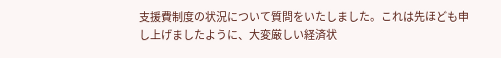支援費制度の状況について質問をいたしました。これは先ほども申し上げましたように、大変厳しい経済状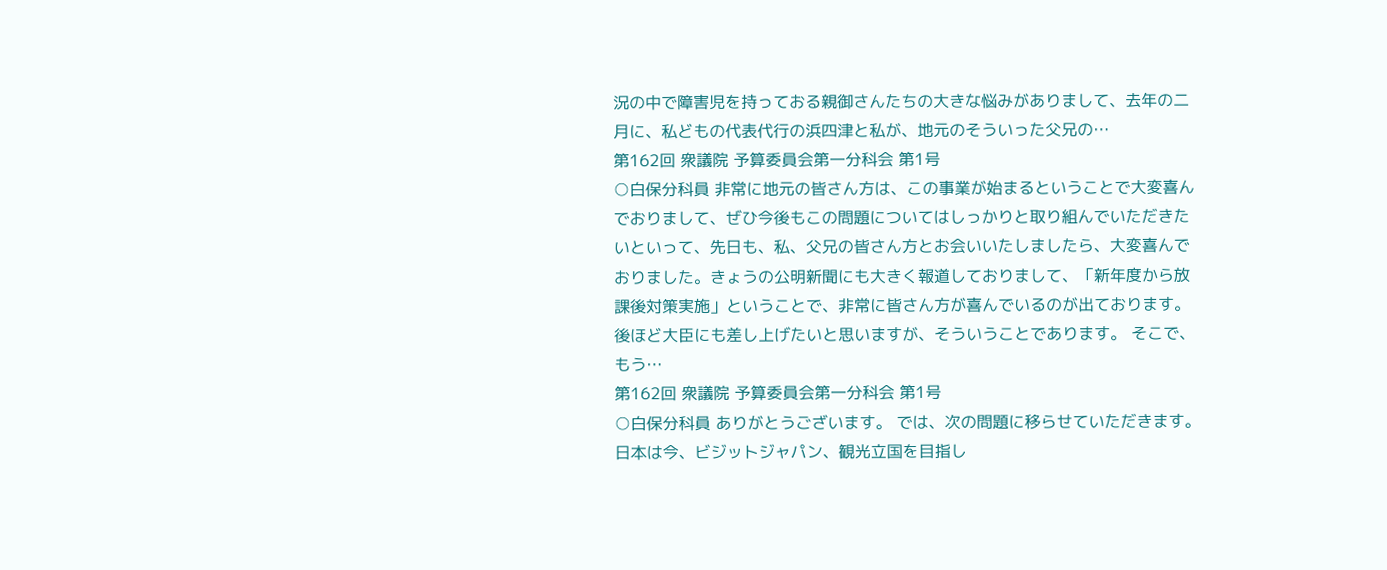況の中で障害児を持っておる親御さんたちの大きな悩みがありまして、去年の二月に、私どもの代表代行の浜四津と私が、地元のそういった父兄の…
第162回 衆議院 予算委員会第一分科会 第1号
○白保分科員 非常に地元の皆さん方は、この事業が始まるということで大変喜んでおりまして、ぜひ今後もこの問題についてはしっかりと取り組んでいただきたいといって、先日も、私、父兄の皆さん方とお会いいたしましたら、大変喜んでおりました。きょうの公明新聞にも大きく報道しておりまして、「新年度から放課後対策実施」ということで、非常に皆さん方が喜んでいるのが出ております。後ほど大臣にも差し上げたいと思いますが、そういうことであります。 そこで、もう…
第162回 衆議院 予算委員会第一分科会 第1号
○白保分科員 ありがとうございます。 では、次の問題に移らせていただきます。 日本は今、ビジットジャパン、観光立国を目指し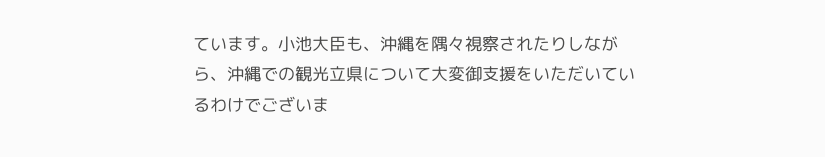ています。小池大臣も、沖縄を隅々視察されたりしながら、沖縄での観光立県について大変御支援をいただいているわけでございま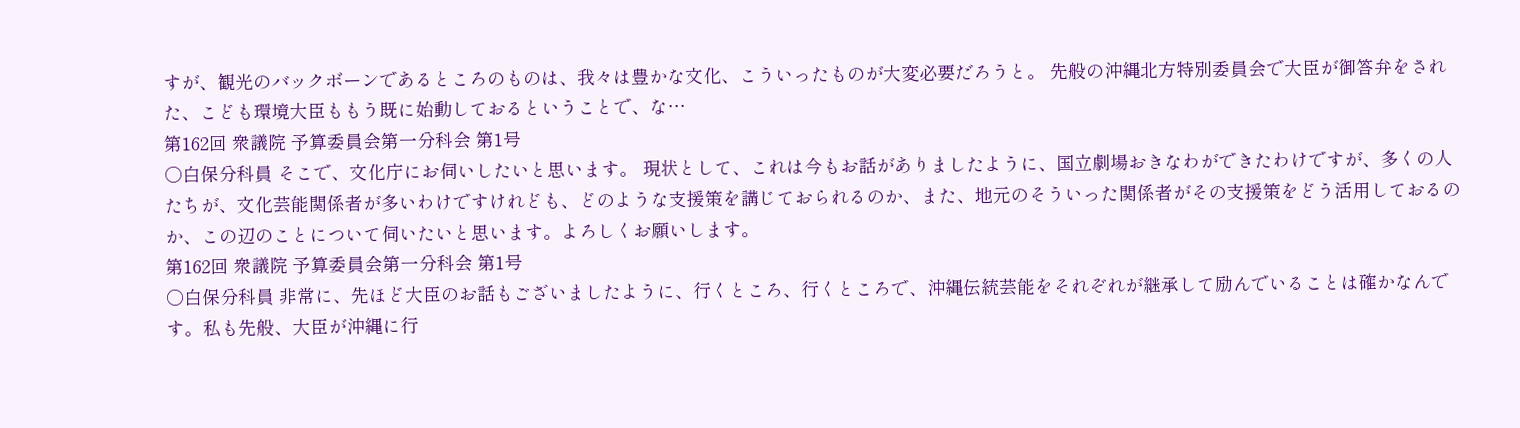すが、観光のバックボーンであるところのものは、我々は豊かな文化、こういったものが大変必要だろうと。 先般の沖縄北方特別委員会で大臣が御答弁をされた、こども環境大臣ももう既に始動しておるということで、な…
第162回 衆議院 予算委員会第一分科会 第1号
○白保分科員 そこで、文化庁にお伺いしたいと思います。 現状として、これは今もお話がありましたように、国立劇場おきなわができたわけですが、多くの人たちが、文化芸能関係者が多いわけですけれども、どのような支援策を講じておられるのか、また、地元のそういった関係者がその支援策をどう活用しておるのか、この辺のことについて伺いたいと思います。よろしくお願いします。
第162回 衆議院 予算委員会第一分科会 第1号
○白保分科員 非常に、先ほど大臣のお話もございましたように、行くところ、行くところで、沖縄伝統芸能をそれぞれが継承して励んでいることは確かなんです。私も先般、大臣が沖縄に行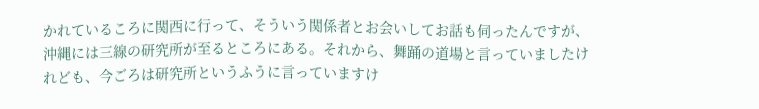かれているころに関西に行って、そういう関係者とお会いしてお話も伺ったんですが、沖縄には三線の研究所が至るところにある。それから、舞踊の道場と言っていましたけれども、今ごろは研究所というふうに言っていますけ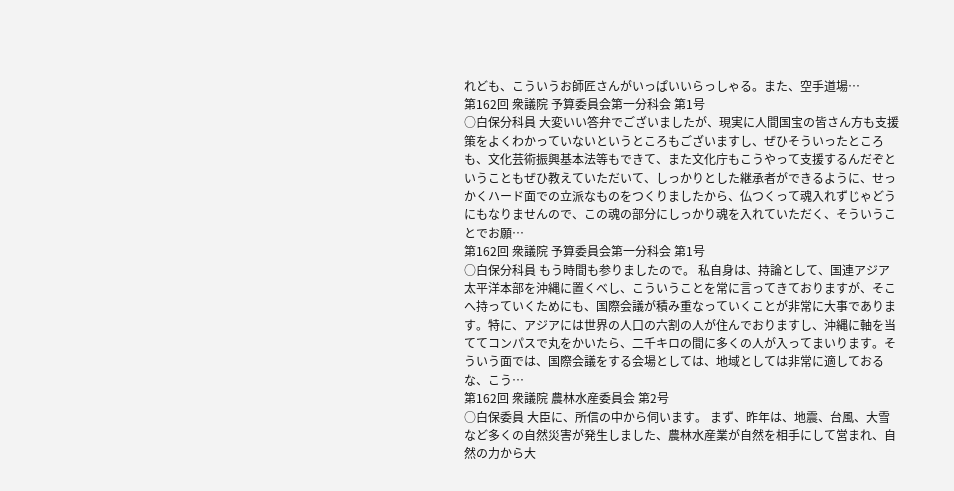れども、こういうお師匠さんがいっぱいいらっしゃる。また、空手道場…
第162回 衆議院 予算委員会第一分科会 第1号
○白保分科員 大変いい答弁でございましたが、現実に人間国宝の皆さん方も支援策をよくわかっていないというところもございますし、ぜひそういったところも、文化芸術振興基本法等もできて、また文化庁もこうやって支援するんだぞということもぜひ教えていただいて、しっかりとした継承者ができるように、せっかくハード面での立派なものをつくりましたから、仏つくって魂入れずじゃどうにもなりませんので、この魂の部分にしっかり魂を入れていただく、そういうことでお願…
第162回 衆議院 予算委員会第一分科会 第1号
○白保分科員 もう時間も参りましたので。 私自身は、持論として、国連アジア太平洋本部を沖縄に置くべし、こういうことを常に言ってきておりますが、そこへ持っていくためにも、国際会議が積み重なっていくことが非常に大事であります。特に、アジアには世界の人口の六割の人が住んでおりますし、沖縄に軸を当ててコンパスで丸をかいたら、二千キロの間に多くの人が入ってまいります。そういう面では、国際会議をする会場としては、地域としては非常に適しておるな、こう…
第162回 衆議院 農林水産委員会 第2号
○白保委員 大臣に、所信の中から伺います。 まず、昨年は、地震、台風、大雪など多くの自然災害が発生しました、農林水産業が自然を相手にして営まれ、自然の力から大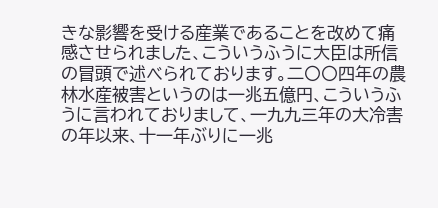きな影響を受ける産業であることを改めて痛感させられました、こういうふうに大臣は所信の冒頭で述べられております。二〇〇四年の農林水産被害というのは一兆五億円、こういうふうに言われておりまして、一九九三年の大冷害の年以来、十一年ぶりに一兆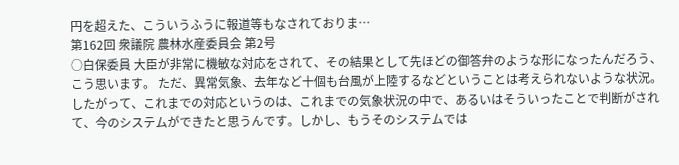円を超えた、こういうふうに報道等もなされておりま…
第162回 衆議院 農林水産委員会 第2号
○白保委員 大臣が非常に機敏な対応をされて、その結果として先ほどの御答弁のような形になったんだろう、こう思います。 ただ、異常気象、去年など十個も台風が上陸するなどということは考えられないような状況。したがって、これまでの対応というのは、これまでの気象状況の中で、あるいはそういったことで判断がされて、今のシステムができたと思うんです。しかし、もうそのシステムでは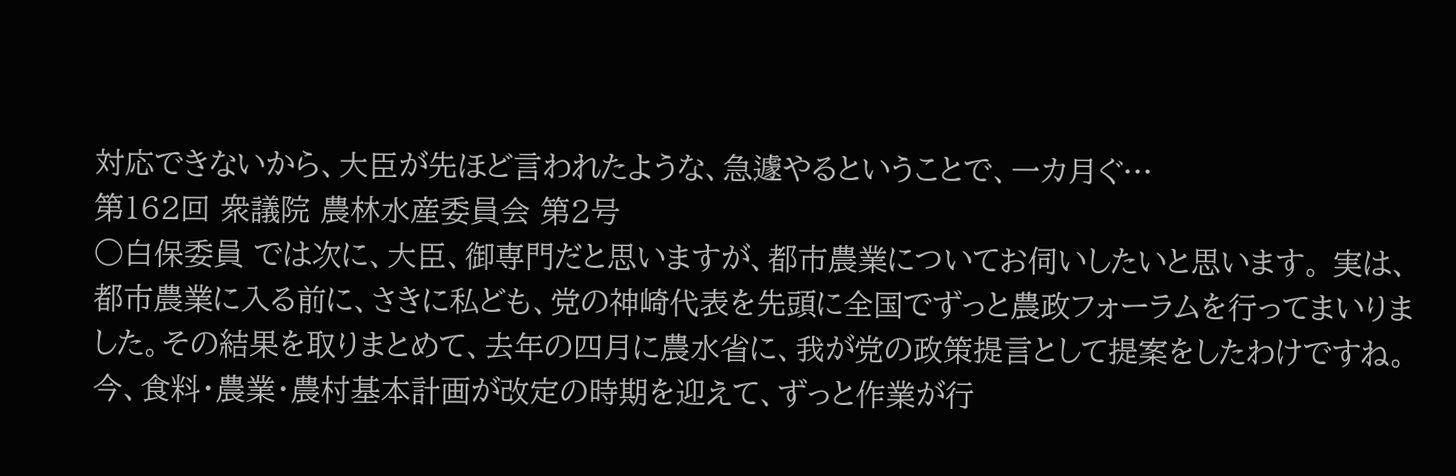対応できないから、大臣が先ほど言われたような、急遽やるということで、一カ月ぐ…
第162回 衆議院 農林水産委員会 第2号
○白保委員 では次に、大臣、御専門だと思いますが、都市農業についてお伺いしたいと思います。 実は、都市農業に入る前に、さきに私ども、党の神崎代表を先頭に全国でずっと農政フォーラムを行ってまいりました。その結果を取りまとめて、去年の四月に農水省に、我が党の政策提言として提案をしたわけですね。 今、食料・農業・農村基本計画が改定の時期を迎えて、ずっと作業が行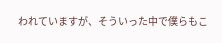われていますが、そういった中で僕らもこ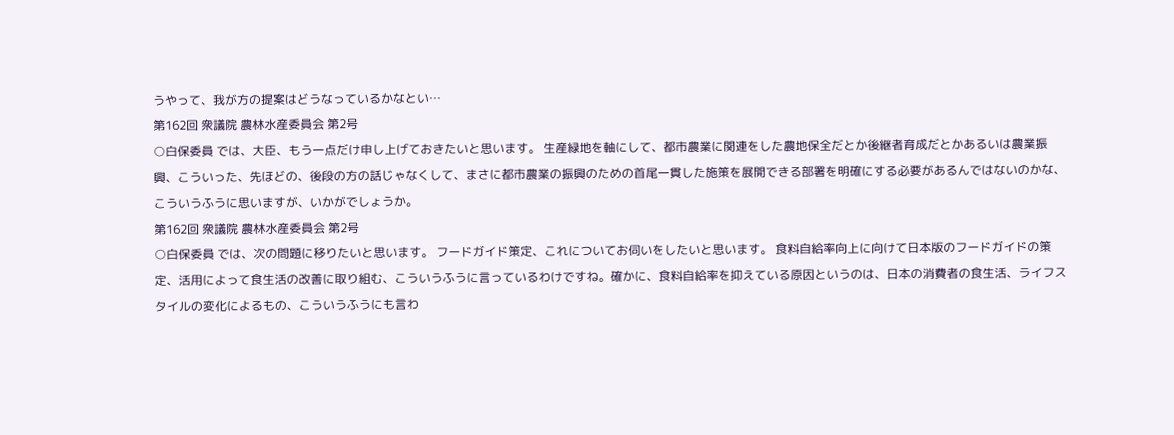うやって、我が方の提案はどうなっているかなとい…
第162回 衆議院 農林水産委員会 第2号
○白保委員 では、大臣、もう一点だけ申し上げておきたいと思います。 生産緑地を軸にして、都市農業に関連をした農地保全だとか後継者育成だとかあるいは農業振興、こういった、先ほどの、後段の方の話じゃなくして、まさに都市農業の振興のための首尾一貫した施策を展開できる部署を明確にする必要があるんではないのかな、こういうふうに思いますが、いかがでしょうか。
第162回 衆議院 農林水産委員会 第2号
○白保委員 では、次の問題に移りたいと思います。 フードガイド策定、これについてお伺いをしたいと思います。 食料自給率向上に向けて日本版のフードガイドの策定、活用によって食生活の改善に取り組む、こういうふうに言っているわけですね。確かに、食料自給率を抑えている原因というのは、日本の消費者の食生活、ライフスタイルの変化によるもの、こういうふうにも言わ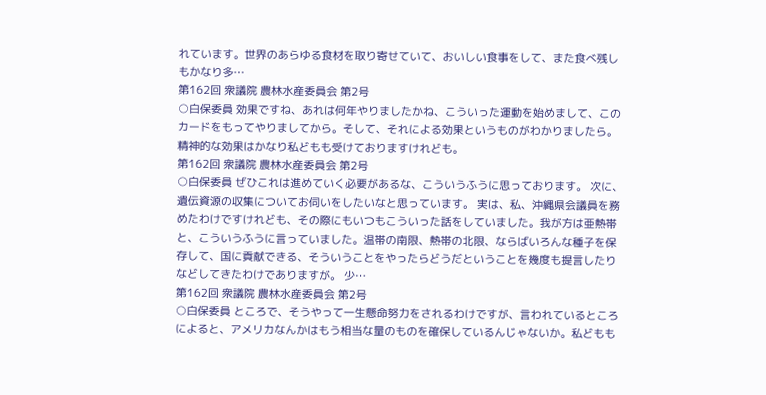れています。世界のあらゆる食材を取り寄せていて、おいしい食事をして、また食べ残しもかなり多…
第162回 衆議院 農林水産委員会 第2号
○白保委員 効果ですね、あれは何年やりましたかね、こういった運動を始めまして、このカードをもってやりましてから。そして、それによる効果というものがわかりましたら。精神的な効果はかなり私どもも受けておりますけれども。
第162回 衆議院 農林水産委員会 第2号
○白保委員 ぜひこれは進めていく必要があるな、こういうふうに思っております。 次に、遺伝資源の収集についてお伺いをしたいなと思っています。 実は、私、沖縄県会議員を務めたわけですけれども、その際にもいつもこういった話をしていました。我が方は亜熱帯と、こういうふうに言っていました。温帯の南限、熱帯の北限、ならばいろんな種子を保存して、国に貢献できる、そういうことをやったらどうだということを幾度も提言したりなどしてきたわけでありますが。 少…
第162回 衆議院 農林水産委員会 第2号
○白保委員 ところで、そうやって一生懸命努力をされるわけですが、言われているところによると、アメリカなんかはもう相当な量のものを確保しているんじゃないか。私どもも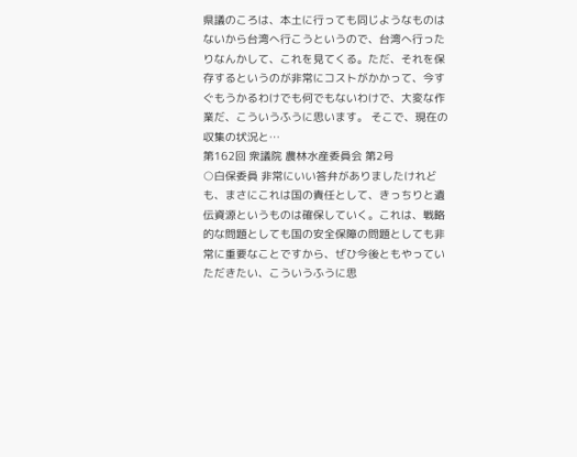県議のころは、本土に行っても同じようなものはないから台湾へ行こうというので、台湾へ行ったりなんかして、これを見てくる。ただ、それを保存するというのが非常にコストがかかって、今すぐもうかるわけでも何でもないわけで、大変な作業だ、こういうふうに思います。 そこで、現在の収集の状況と…
第162回 衆議院 農林水産委員会 第2号
○白保委員 非常にいい答弁がありましたけれども、まさにこれは国の責任として、きっちりと遺伝資源というものは確保していく。これは、戦略的な問題としても国の安全保障の問題としても非常に重要なことですから、ぜひ今後ともやっていただきたい、こういうふうに思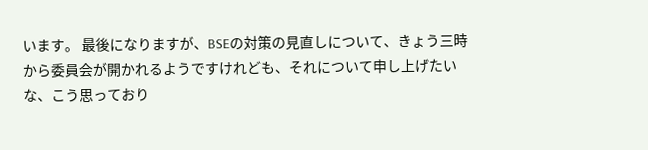います。 最後になりますが、BSEの対策の見直しについて、きょう三時から委員会が開かれるようですけれども、それについて申し上げたいな、こう思っており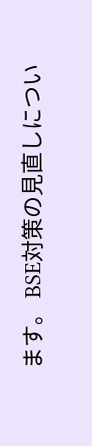ます。 BSE対策の見直しについ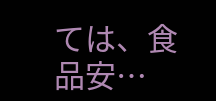ては、食品安…